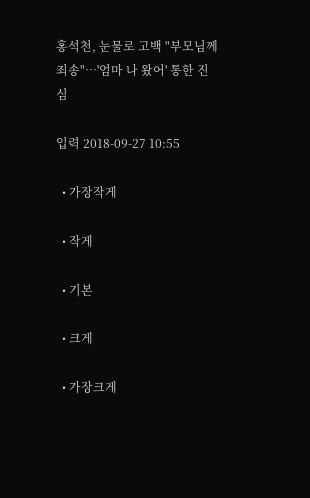홍석천, 눈물로 고백 "부모님께 죄송"…'엄마 나 왔어' 통한 진심

입력 2018-09-27 10:55

  • 가장작게

  • 작게

  • 기본

  • 크게

  • 가장크게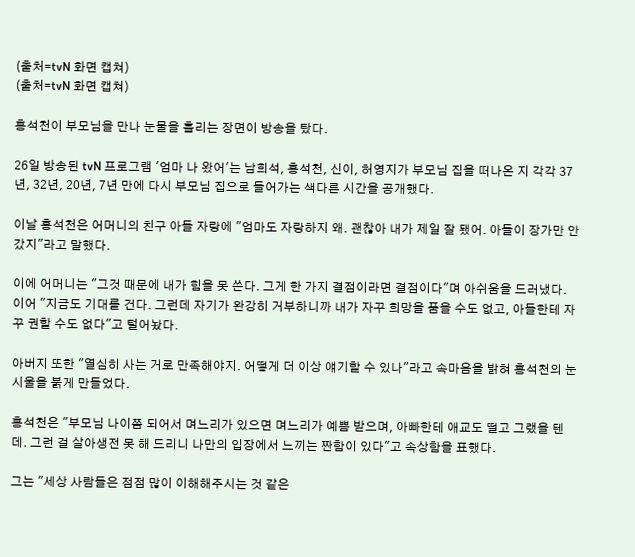(출처=tvN 화면 캡쳐)
(출처=tvN 화면 캡쳐)

홍석천이 부모님을 만나 눈물을 흘리는 장면이 방송을 탔다.

26일 방송된 tvN 프로그램 '엄마 나 왔어'는 남희석, 홍석천, 신이, 허영지가 부모님 집을 떠나온 지 각각 37년, 32년, 20년, 7년 만에 다시 부모님 집으로 들어가는 색다른 시간을 공개했다.

이날 홍석천은 어머니의 친구 아들 자랑에 "엄마도 자랑하지 왜. 괜찮아 내가 제일 잘 됐어. 아들이 장가만 안 갔지"라고 말했다.

이에 어머니는 "그것 때문에 내가 힘을 못 쓴다. 그게 한 가지 결점이라면 결점이다"며 아쉬움을 드러냈다. 이어 "지금도 기대를 건다. 그런데 자기가 완강히 거부하니까 내가 자꾸 희망을 품을 수도 없고, 아들한테 자꾸 권할 수도 없다"고 털어놨다.

아버지 또한 "열심히 사는 거로 만족해야지. 어떻게 더 이상 얘기할 수 있나"라고 속마음을 밝혀 홍석천의 눈시울을 붉게 만들었다.

홍석천은 "부모님 나이쯤 되어서 며느리가 있으면 며느리가 예쁨 받으며, 아빠한테 애교도 떨고 그랬을 텐데. 그런 걸 살아생전 못 해 드리니 나만의 입장에서 느끼는 짠함이 있다"고 속상함을 표했다.

그는 "세상 사람들은 점점 많이 이해해주시는 것 같은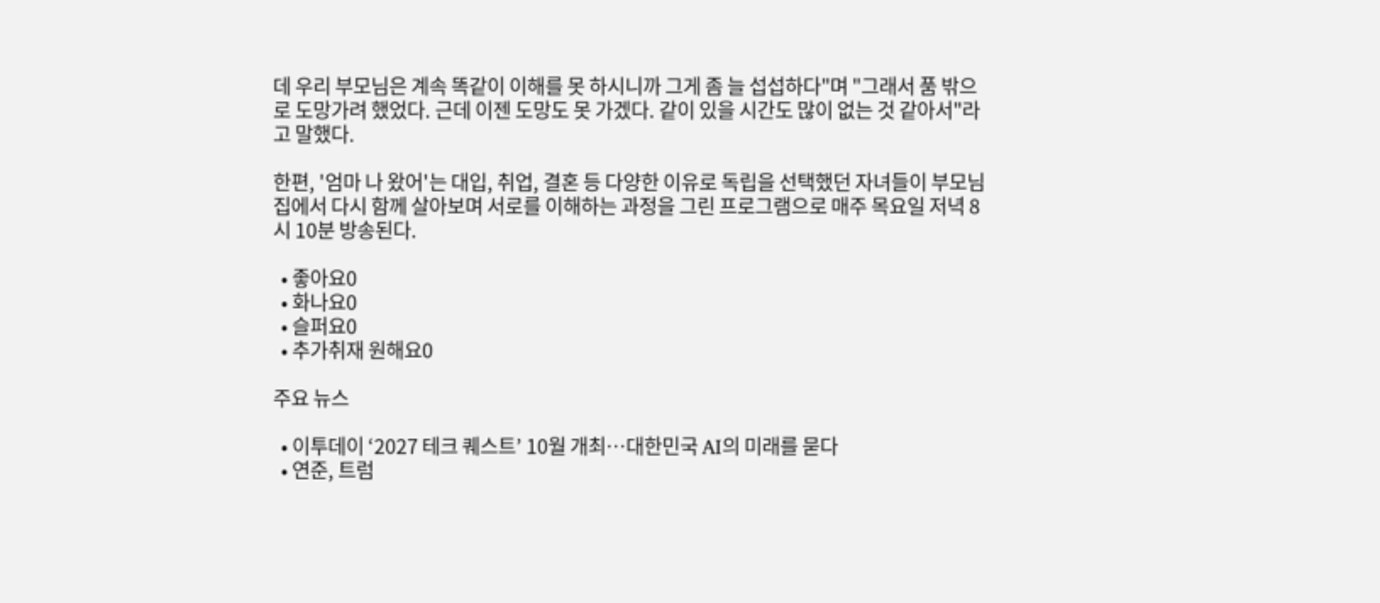데 우리 부모님은 계속 똑같이 이해를 못 하시니까 그게 좀 늘 섭섭하다"며 "그래서 품 밖으로 도망가려 했었다. 근데 이젠 도망도 못 가겠다. 같이 있을 시간도 많이 없는 것 같아서"라고 말했다.

한편, '엄마 나 왔어'는 대입, 취업, 결혼 등 다양한 이유로 독립을 선택했던 자녀들이 부모님 집에서 다시 함께 살아보며 서로를 이해하는 과정을 그린 프로그램으로 매주 목요일 저녁 8시 10분 방송된다.

  • 좋아요0
  • 화나요0
  • 슬퍼요0
  • 추가취재 원해요0

주요 뉴스

  • 이투데이 ‘2027 테크 퀘스트’ 10월 개최⋯대한민국 AI의 미래를 묻다
  • 연준, 트럼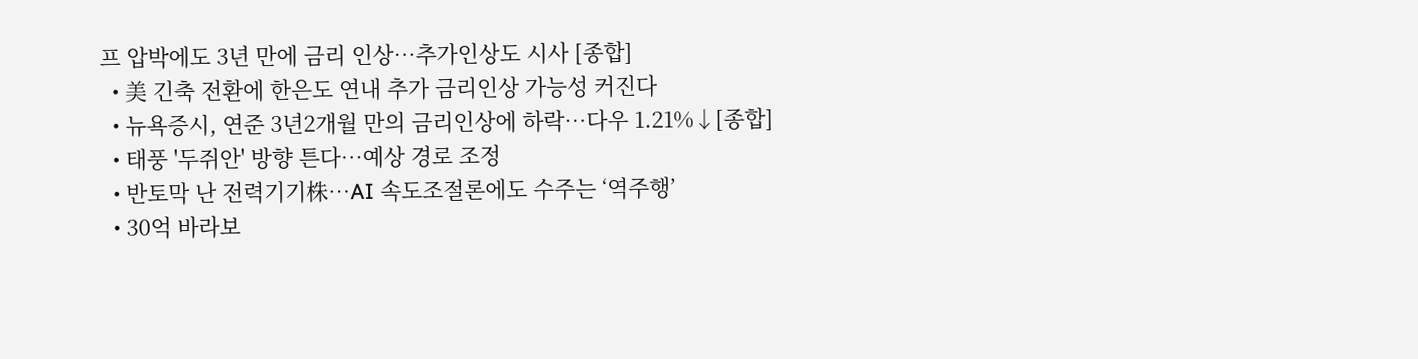프 압박에도 3년 만에 금리 인상…추가인상도 시사 [종합]
  • 美 긴축 전환에 한은도 연내 추가 금리인상 가능성 커진다
  • 뉴욕증시, 연준 3년2개월 만의 금리인상에 하락…다우 1.21%↓[종합]
  • 태풍 '두쥐안' 방향 튼다…예상 경로 조정
  • 반토막 난 전력기기株…AI 속도조절론에도 수주는 ‘역주행’
  • 30억 바라보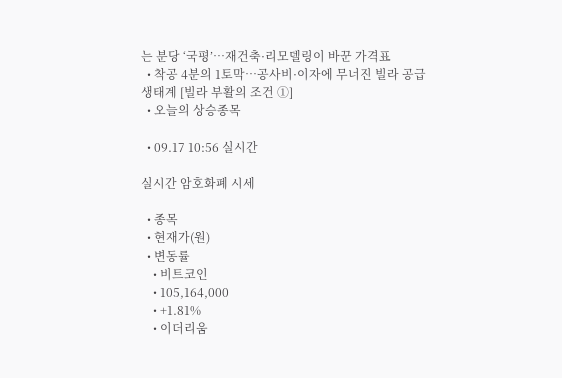는 분당 ‘국평’⋯재건축·리모델링이 바꾼 가격표
  • 착공 4분의 1토막…공사비·이자에 무너진 빌라 공급 생태계 [빌라 부활의 조건 ①]
  • 오늘의 상승종목

  • 09.17 10:56 실시간

실시간 암호화폐 시세

  • 종목
  • 현재가(원)
  • 변동률
    • 비트코인
    • 105,164,000
    • +1.81%
    • 이더리움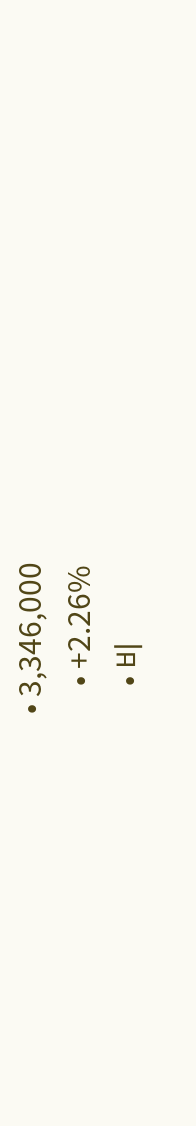• 3,346,000
    • +2.26%
    • 비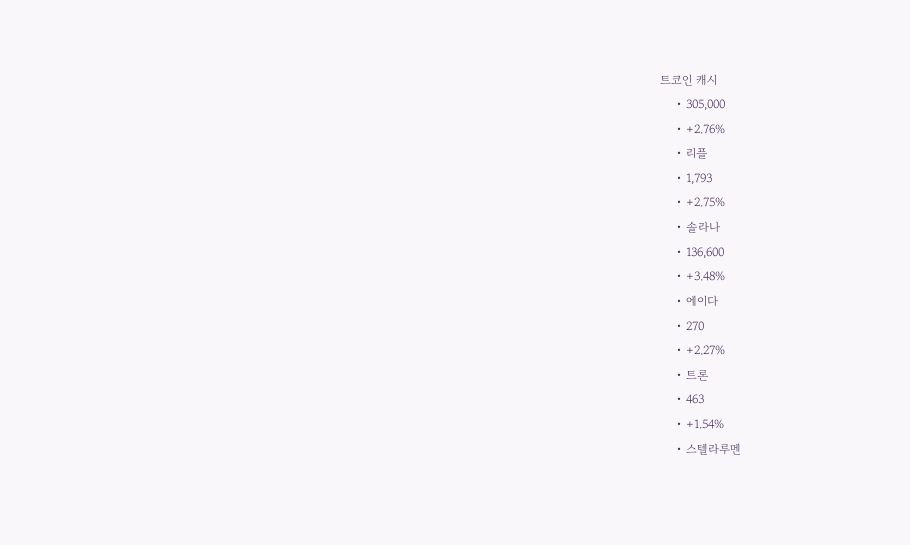트코인 캐시
    • 305,000
    • +2.76%
    • 리플
    • 1,793
    • +2.75%
    • 솔라나
    • 136,600
    • +3.48%
    • 에이다
    • 270
    • +2.27%
    • 트론
    • 463
    • +1.54%
    • 스텔라루멘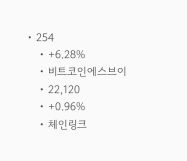• 254
    • +6.28%
    • 비트코인에스브이
    • 22,120
    • +0.96%
    • 체인링크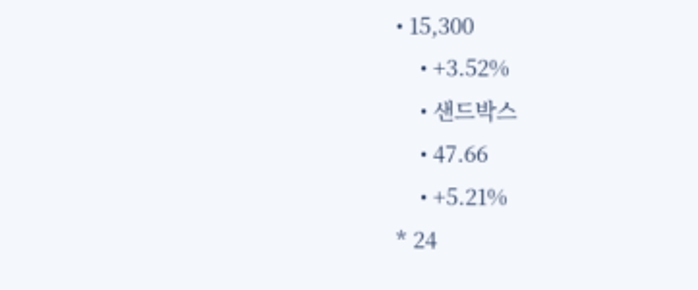• 15,300
    • +3.52%
    • 샌드박스
    • 47.66
    • +5.21%
* 24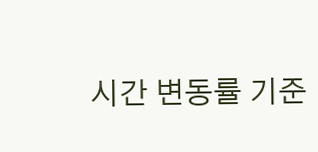시간 변동률 기준